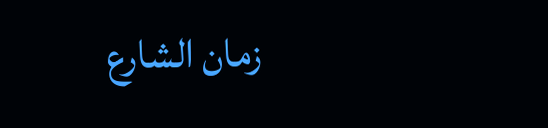زمان الشارع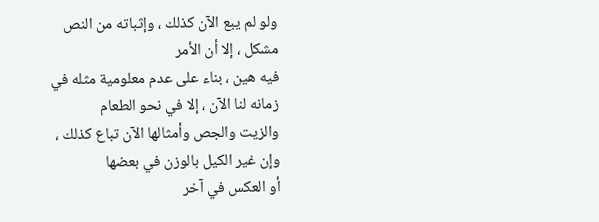ولو لم يبع الآن كذلك ، وإثباته من النص مشكل ، إلا أن الأمر
فيه هين ، بناء على عدم معلومية مثله في زمانه لنا الآن ، إلا في نحو الطعام
والزيت والجص وأمثالها الآن تباع كذلك ، وإن غير الكيل بالوزن في بعضها
أو العكس في آخر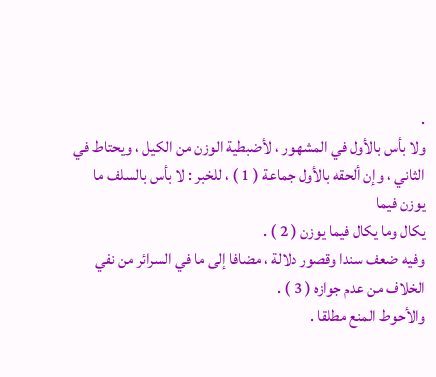.
ولا بأس بالأول في المشهور ، لأضبطية الوزن من الكيل ، ويحتاط في
الثاني ، وإن ألحقه بالأول جماعة ( 1 ) ، للخبر : لا بأس بالسلف ما يوزن فيما
يكال وما يكال فيما يوزن ( 2 ) .
وفيه ضعف سندا وقصور دلالة ، مضافا إلى ما في السرائر من نفي
الخلاف من عدم جوازه ( 3 ) .
والأحوط المنع مطلقا .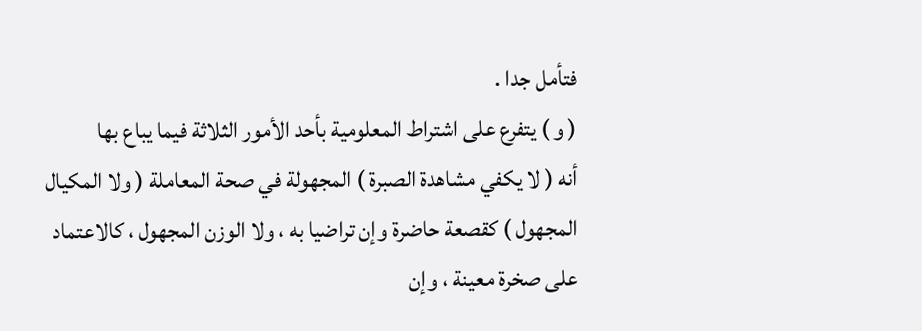فتأمل جدا .
( و ) يتفرع على اشتراط المعلومية بأحد الأمور الثلاثة فيما يباع بها
أنه ( لا يكفي مشاهدة الصبرة ) المجهولة في صحة المعاملة ( ولا المكيال
المجهول ) كقصعة حاضرة وإن تراضيا به ، ولا الوزن المجهول ، كالاعتماد
على صخرة معينة ، وإن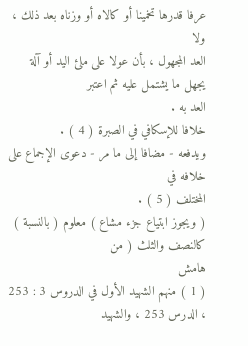عرفا قدرها تخمينا أو كالاه أو وزناه بعد ذلك ، ولا
العد المجهول ، بأن عولا على ملئ اليد أو آلة يجهل ما يشتمل عليه ثم اعتبر
العد به .
خلافا للإسكافي في الصبرة ( 4 ) .
ويدفعه - مضافا إلى ما مر - دعوى الإجماع على خلافه في
المختلف ( 5 ) .
( ويجوز ابتياع جزء مشاع ) معلوم ( بالنسبة ) كالنصف والثلث ( من
هامش
( 1 ) منهم الشهيد الأول في الدروس 3 : 253 ، الدرس 253 ، والشهيد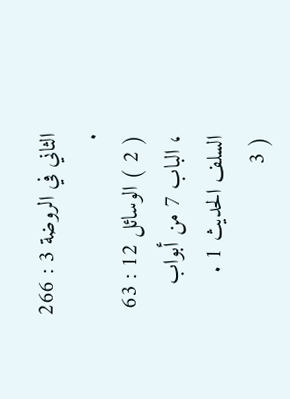الثاني في الروضة 3 : 266 .
( 2 ) الوسائل 12 : 63 ، الباب 7 من أبواب السلف الحديث 1 .
( 3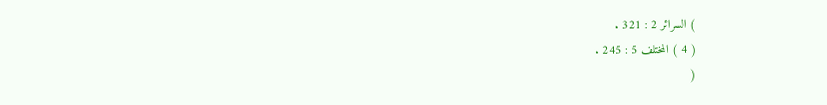) السرائر 2 : 321 .
( 4 ) المختلف 5 : 245 .
(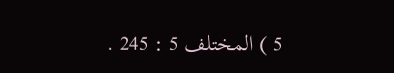5 ) المختلف 5 : 245 .